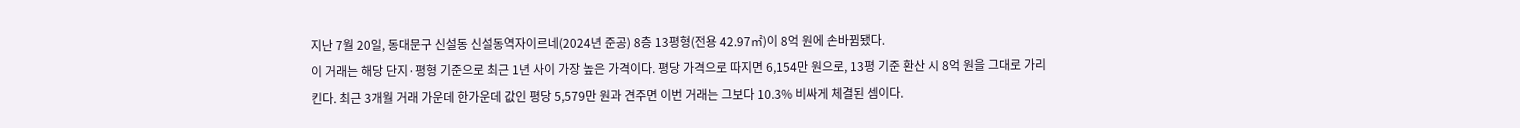지난 7월 20일, 동대문구 신설동 신설동역자이르네(2024년 준공) 8층 13평형(전용 42.97㎡)이 8억 원에 손바뀜됐다.
이 거래는 해당 단지·평형 기준으로 최근 1년 사이 가장 높은 가격이다. 평당 가격으로 따지면 6,154만 원으로, 13평 기준 환산 시 8억 원을 그대로 가리킨다. 최근 3개월 거래 가운데 한가운데 값인 평당 5,579만 원과 견주면 이번 거래는 그보다 10.3% 비싸게 체결된 셈이다.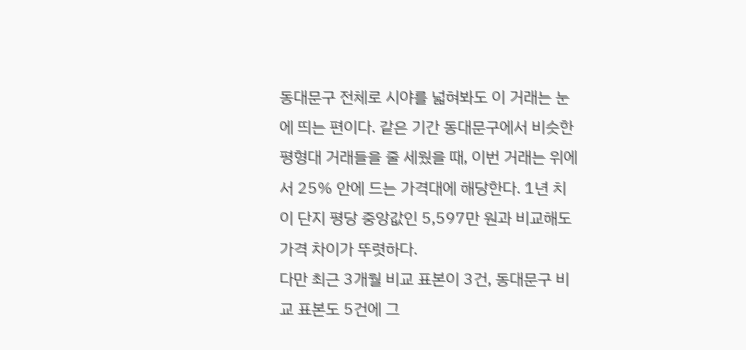동대문구 전체로 시야를 넓혀봐도 이 거래는 눈에 띄는 편이다. 같은 기간 동대문구에서 비슷한 평형대 거래들을 줄 세웠을 때, 이번 거래는 위에서 25% 안에 드는 가격대에 해당한다. 1년 치 이 단지 평당 중앙값인 5,597만 원과 비교해도 가격 차이가 뚜렷하다.
다만 최근 3개월 비교 표본이 3건, 동대문구 비교 표본도 5건에 그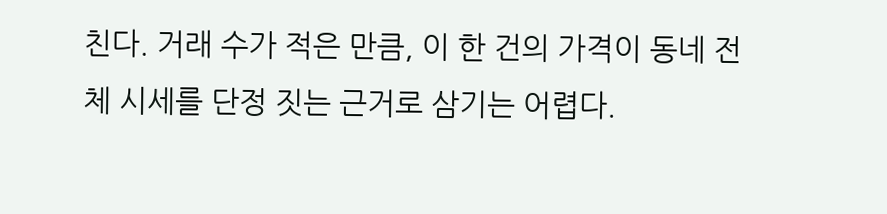친다. 거래 수가 적은 만큼, 이 한 건의 가격이 동네 전체 시세를 단정 짓는 근거로 삼기는 어렵다.